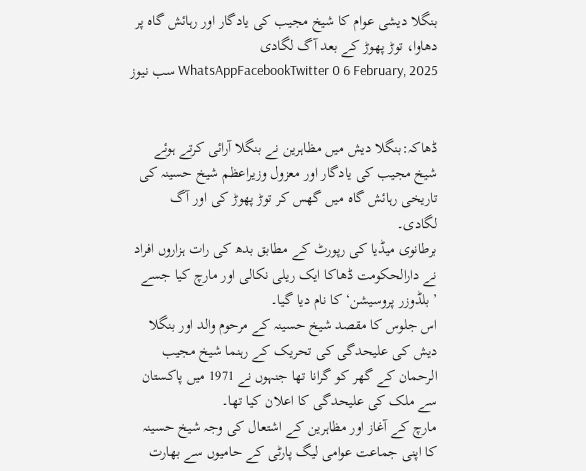بنگلا دیشی عوام کا شیخ مجیب کی یادگار اور رہائش گاہ پر دھاوا، توڑ پھوڑ کے بعد آگ لگادی WhatsAppFacebookTwitter 0 6 February, 2025 سب نیوز


ڈھاکہ:بنگلا دیش میں مظاہرین نے بنگلا آرائی کرتے ہوئے شیخ مجیب کی یادگار اور معزول وزیراعظم شیخ حسینہ کی تاریخی رہائش گاہ میں گھس کر توڑ پھوڑ کی اور آگ لگادی۔
برطانوی میڈیا کی رپورٹ کے مطابق بدھ کی رات ہزاروں افراد نے دارالحکومت ڈھاکا ایک ریلی نکالی اور مارچ کیا جسے ’بلڈوزر پروسیشن‘ کا نام دیا گیا۔
اس جلوس کا مقصد شیخ حسینہ کے مرحوم والد اور بنگلا دیش کی علیحدگی کی تحریک کے رہنما شیخ مجیب الرحمان کے گھر کو گرانا تھا جنہوں نے 1971 میں پاکستان سے ملک کی علیحدگی کا اعلان کیا تھا۔
مارچ کے آغاز اور مظاہرین کے اشتعال کی وجہ شیخ حسینہ کا اپنی جماعت عوامی لیگ پارٹی کے حامیوں سے بھارت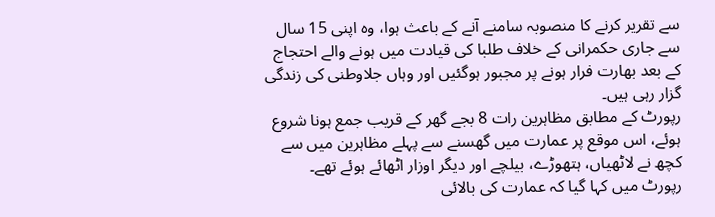سے تقریر کرنے کا منصوبہ سامنے آنے کے باعث ہوا، وہ اپنی 15 سال سے جاری حکمرانی کے خلاف طلبا کی قیادت میں ہونے والے احتجاج کے بعد بھارت فرار ہونے پر مجبور ہوگئیں اور وہاں جلاوطنی کی زندگی گزار رہی ہیں۔
رپورٹ کے مطابق مظاہرین رات 8 بجے گھر کے قریب جمع ہونا شروع ہوئے، اس موقع پر عمارت میں گھسنے سے پہلے مظاہرین میں سے کچھ نے لاٹھیاں، ہتھوڑے، بیلچے اور دیگر اوزار اٹھائے ہوئے تھے۔
رپورٹ میں کہا گیا کہ عمارت کی بالائی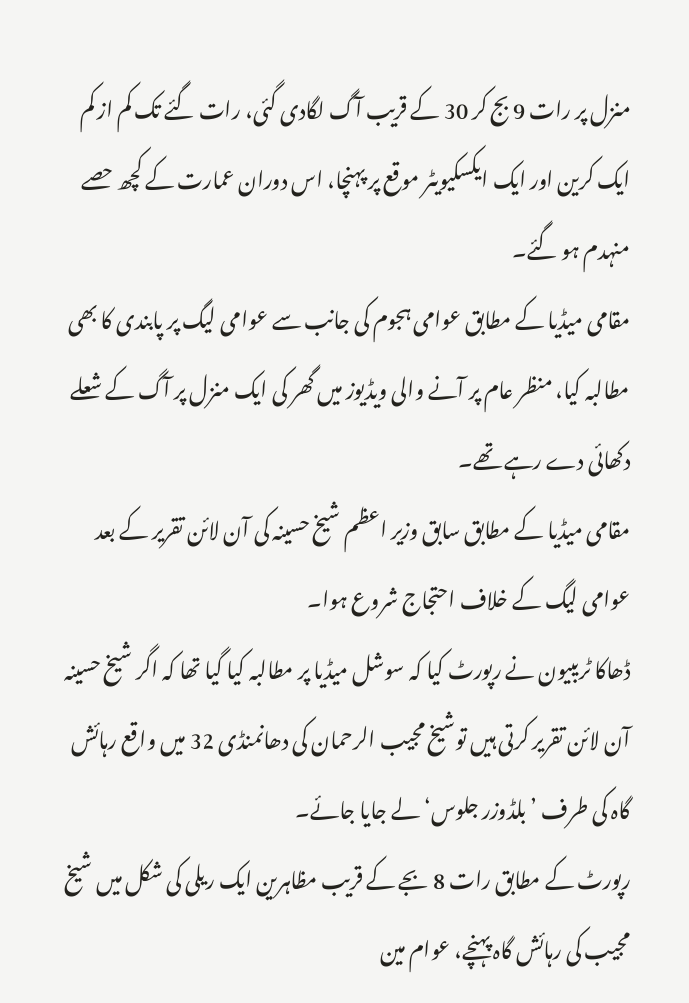منزل پر رات 9 بج کر 30 کے قریب آگ لگادی گئی، رات گئے تک کم از کم ایک کرین اور ایک ایکسکیویٹر موقع پر پہنچا، اس دوران عمارت کے کچھ حصے منہدم ہو گئے۔
مقامی میڈیا کے مطابق عوامی ہجوم کی جانب سے عوامی لیگ پر پابندی کا بھی مطالبہ کیا، منظر عام پر آنے والی ویڈیوز میں گھر کی ایک منزل پر آگ کے شعلے دکھائی دے رہے تھے۔
مقامی میڈیا کے مطابق سابق وزیر اعظم شیخ حسینہ کی آن لائن تقریر کے بعد عوامی لیگ کے خلاف احتجاج شروع ہوا۔
ڈھاکا ٹریبیون نے رپورٹ کیا کہ سوشل میڈیا پر مطالبہ کیا گیا تھا کہ اگر شیخ حسینہ آن لائن تقریر کرتی ہیں توشیخ مجیب الرحمان کی دھانمنڈی 32 میں واقع رہائش گاہ کی طرف ’بلڈوزر جلوس‘ لے جایا جائے۔
رپورٹ کے مطابق رات 8 بجے کے قریب مظاہرین ایک ریلی کی شکل میں شیخ مجیب کی رہائش گاہ پہنچے، عوام مین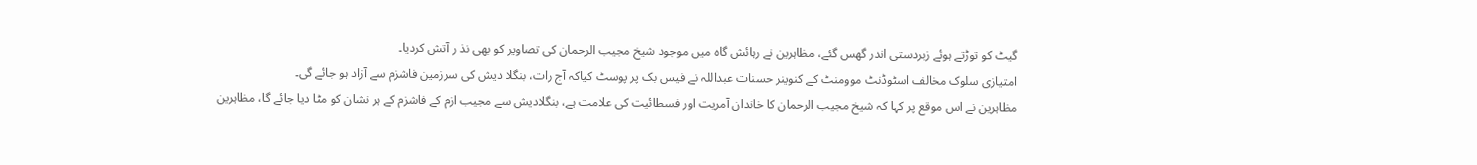گیٹ کو توڑتے ہوئے زبردستی اندر گھس گئے، مظاہرین نے رہائش گاہ میں موجود شیخ مجیب الرحمان کی تصاویر کو بھی نذ ر آتش کردیا۔
امتیازی سلوک مخالف اسٹوڈنٹ موومنٹ کے کنوینر حسنات عبداللہ نے فیس بک پر پوسٹ کیاکہ آج رات، بنگلا دیش کی سرزمین فاشزم سے آزاد ہو جائے گی۔
مظاہرین نے اس موقع پر کہا کہ شیخ مجیب الرحمان کا خاندان آمریت اور فسطائیت کی علامت ہے، بنگلادیش سے مجیب ازم کے فاشزم کے ہر نشان کو مٹا دیا جائے گا، مظاہرین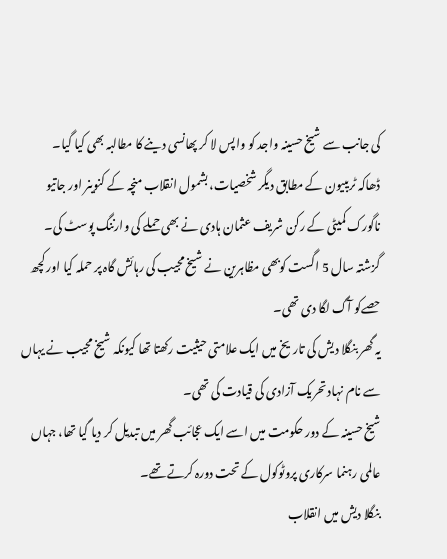کی جانب سے شیخ حسینہ واجد کو واپس لا کر پھانسی دینے کا مطالبہ بھی کیا گیا۔
ڈھاکہ ٹریبیون کے مطابق دیگر شخصیات، بشمول انقلاب منچہ کے کنوینر اور جاتیو ناگورک کمیٹی کے رکن شریف عثمان ہادی نے بھی حملے کی وارننگ پوسٹ کی۔
گزشتہ سال 5 اگست کوبھی مظاہرین نے شیخ مجیب کی رہائش گاہ پر حملہ کیا اور کچھ حصےکو آگ لگا دی تھی۔
یہ گھر بنگلا دیش کی تاریخ میں ایک علامتی حیثیت رکھتا تھا کیونکہ شیخ مجیب نے یہاں سے نام نہاد تحریک آزادی کی قیادت کی تھی۔
شیخ حسینہ کے دور حکومت میں اسے ایک عجائب گھر میں تبدیل کر دیا گیا تھا، جہاں عالمی رہنما سرکاری پروٹوکول کے تحت دورہ کرتے تھے۔
بنگلا دیش میں انقلاب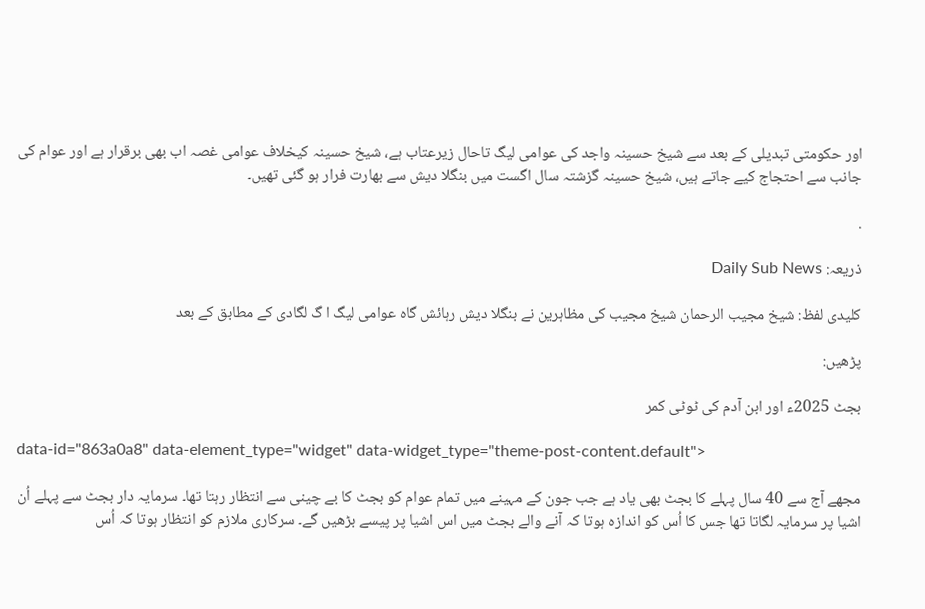اور حکومتی تبدیلی کے بعد سے شیخ حسینہ واجد کی عوامی لیگ تاحال زیرعتاب ہے، شیخ حسینہ کیخلاف عوامی غصہ اب بھی برقرار ہے اور عوام کی جانب سے احتجاج کیے جاتے ہیں، شیخ حسینہ گزشتہ سال اگست میں بنگلا دیش سے بھارت فرار ہو گئی تھیں۔

.

ذریعہ: Daily Sub News

کلیدی لفظ: شیخ مجیب الرحمان شیخ مجیب کی مظاہرین نے بنگلا دیش رہائش گاہ عوامی لیگ ا گ لگادی کے مطابق کے بعد

پڑھیں:

بجٹ 2025ء اور ابن آدم کی ٹوٹی کمر

data-id="863a0a8" data-element_type="widget" data-widget_type="theme-post-content.default">

مجھے آج سے 40 سال پہلے کا بجٹ بھی یاد ہے جب جون کے مہینے میں تمام عوام کو بجٹ کا بے چینی سے انتظار رہتا تھا۔ سرمایہ دار بجٹ سے پہلے اُن اشیا پر سرمایہ لگاتا تھا جس کا اُس کو اندازہ ہوتا کہ آنے والے بجٹ میں اس اشیا پر پیسے بڑھیں گے۔ سرکاری ملازم کو انتظار ہوتا کہ اُس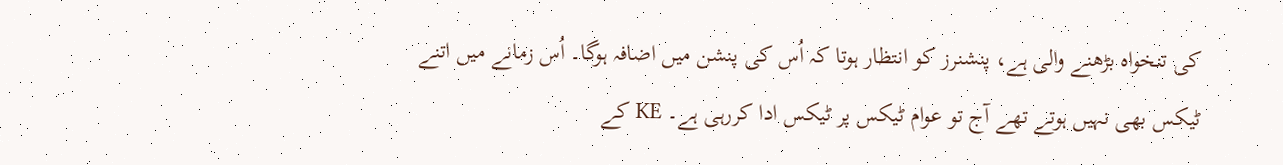کی تنخواہ بڑھنے والی ہے، پنشنرز کو انتظار ہوتا کہ اُس کی پنشن میں اضافہ ہوگا۔ اُس زمانے میں اتنے ٹیکس بھی نہیں ہوتے تھے آج تو عوام ٹیکس پر ٹیکس ادا کررہی ہے۔ KE کے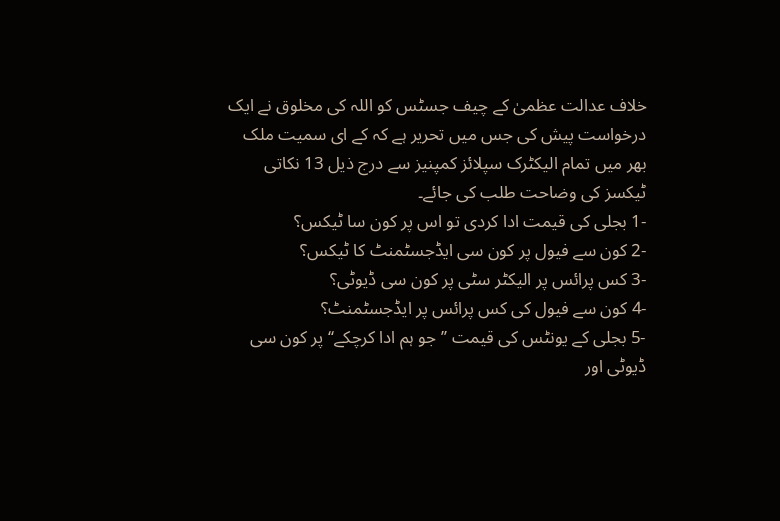خلاف عدالت عظمیٰ کے چیف جسٹس کو اللہ کی مخلوق نے ایک درخواست پیش کی جس میں تحریر ہے کہ کے ای سمیت ملک بھر میں تمام الیکٹرک سپلائز کمپنیز سے درج ذیل 13 نکاتی ٹیکسز کی وضاحت طلب کی جائے۔
-1 بجلی کی قیمت ادا کردی تو اس پر کون سا ٹیکس؟
-2 کون سے فیول پر کون سی ایڈجسٹمنٹ کا ٹیکس؟
-3 کس پرائس پر الیکٹر سٹی پر کون سی ڈیوٹی؟
-4 کون سے فیول کی کس پرائس پر ایڈجسٹمنٹ؟
-5 بجلی کے یونٹس کی قیمت ’’جو ہم ادا کرچکے‘‘ پر کون سی ڈیوٹی اور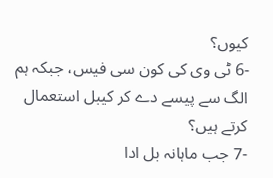کیوں؟
-6 ٹی وی کی کون سی فیس، جبکہ ہم الگ سے پیسے دے کر کیبل استعمال کرتے ہیں؟
-7 جب ماہانہ بل ادا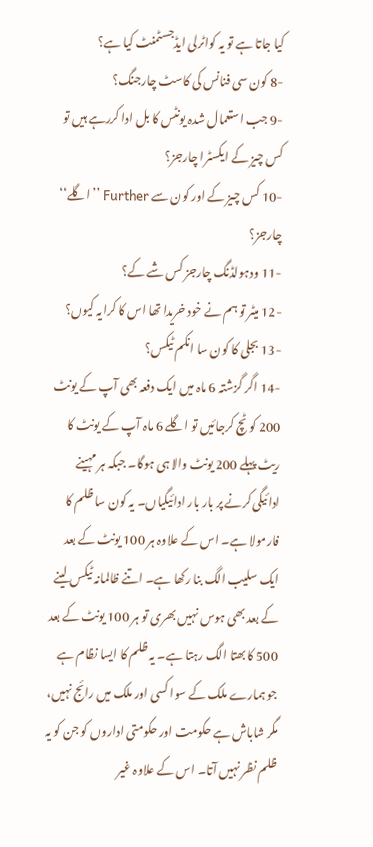کیا جاتا ہے تو یہ کواٹرلی ایڈجسٹمنٹ کیا ہے؟
-8 کون سی فنانس کی کاسٹ چارجنگ؟
-9 جب استعمال شدہ یونٹس کا بل ادا کررہے ہیں تو کس چیز کے ایکسٹرا چارجز؟
-10 کس چیز کے اور کون سے Further ’’اگلے‘‘ چارجز؟
-11 ودہولڈنگ چارجز کس شے کے؟
-12 میٹر تو ہم نے خود خریدا تھا اس کا کرایہ کیوں؟
-13 بجلی کا کون سا انکم ٹیکس؟
-14 اگر گزشتہ 6 ماہ میں ایک دفعہ بھی آپ کے یونٹ 200 کو ٹچ کرجائیں تو اگلے 6 ماہ آپ کے یونٹ کا ریٹ پہلے 200 یونٹ والا ہی ہوگا۔ جبکہ ہر مہینے ادائیگی کرنے پر بار بار ادائیگیاں۔ یہ کون سا ظلم کا فارمولا ہے۔ اس کے علاوہ ہر 100 یونٹ کے بعد ایک سلیب الگ بنا رکھا ہے۔ اتنے ظالمانہ ٹیکس لینے کے بعد بھی ہوس نہیں بھری تو ہر 100 یونٹ کے بعد 500 کا بھتا الگ رہتا ہے۔ یہ ظلم کا ایسا نظام ہے جو ہمارے ملک کے سوا کسی اور ملک میں رائج نہیں، مگر شاباش ہے حکومت اور حکومتی اداروں کو جن کو یہ ظلم نظر نہیں آتا۔ اس کے علاوہ غیر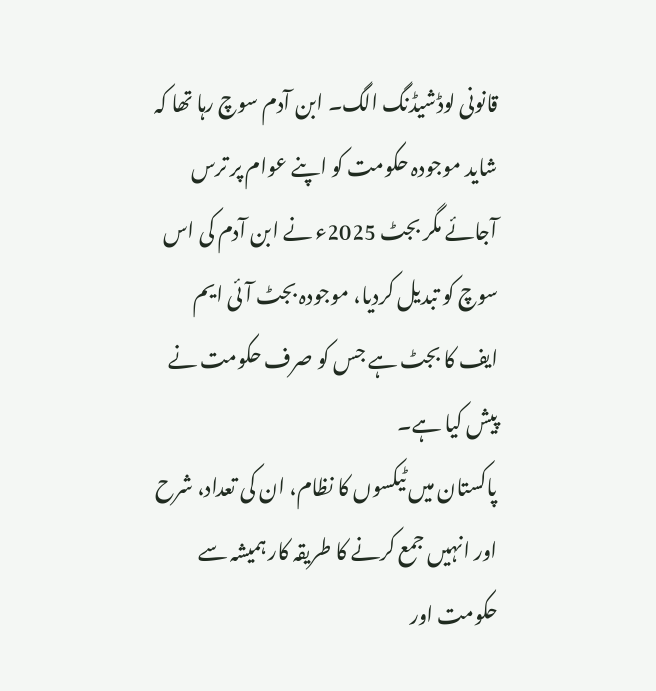قانونی لوڈشیڈنگ الگ۔ ابن آدم سوچ رہا تھا کہ شاید موجودہ حکومت کو اپنے عوام پر ترس آجائے مگر بجٹ 2025ء نے ابن آدم کی اس سوچ کو تبدیل کردیا، موجودہ بجٹ آئی ایم ایف کا بجٹ ہے جس کو صرف حکومت نے پیش کیا ہے۔
پاکستان میں ٹیکسوں کا نظام، ان کی تعداد، شرح اور انہیں جمع کرنے کا طریقہ کار ہمیشہ سے حکومت اور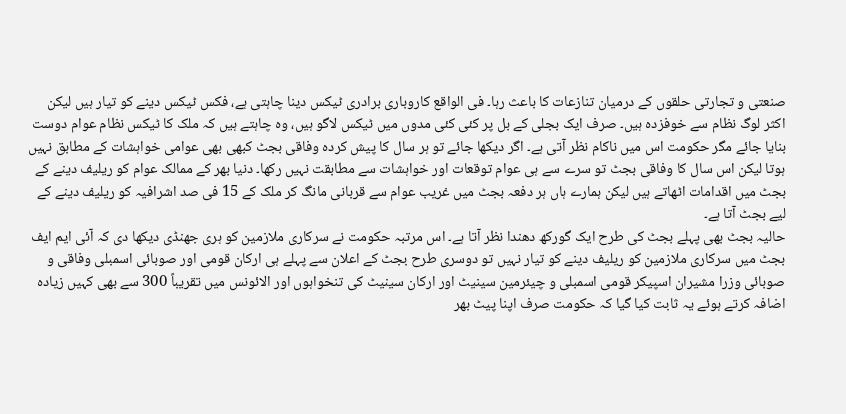صنعتی و تجارتی حلقوں کے درمیان تنازعات کا باعث رہا۔ فی الواقع کاروباری برادری ٹیکس دینا چاہتی ہے، فکس ٹیکس دینے کو تیار ہیں لیکن اکثر لوگ نظام سے خوفزدہ ہیں۔ صرف ایک بجلی کے بل پر کئی کئی مدوں میں ٹیکس لاگو ہیں، وہ چاہتے ہیں کہ ملک کا ٹیکس نظام عوام دوست بنایا جائے مگر حکومت اس میں ناکام نظر آتی ہے۔ اگر دیکھا جائے تو ہر سال کا پیش کردہ وفاقی بجٹ کبھی بھی عوامی خواہشات کے مطابق نہیں ہوتا لیکن اس سال کا وفاقی بجٹ تو سرے سے ہی عوام توقعات اور خواہشات سے مطابقت نہیں رکھا۔ دنیا بھر کے ممالک عوام کو ریلیف دینے کے بجٹ میں اقدامات اٹھاتے ہیں لیکن ہمارے ہاں ہر دفعہ بجٹ میں غریب عوام سے قربانی مانگ کر ملک کے 15 فی صد اشرافیہ کو ریلیف دینے کے لیے بجٹ آتا ہے۔
حالیہ بجٹ بھی پہلے بجٹ کی طرح ایک گورکھ دھندا نظر آتا ہے۔ اس مرتبہ حکومت نے سرکاری ملازمین کو ہری جھنڈی دیکھا دی کہ آئی ایم ایف بجٹ میں سرکاری ملازمین کو ریلیف دینے کو تیار نہیں تو دوسری طرح بجٹ کے اعلان سے پہلے ہی ارکان قومی اور صوبائی اسمبلی وفاقی و صوبائی وزرا مشیران اسپیکر قومی اسمبلی و چیئرمین سینیٹ اور ارکان سینیٹ کی تنخواہوں اور الائونس میں تقریباً 300 سے بھی کہیں زیادہ اضافہ کرتے ہوئے یہ ثابت کیا گیا کہ حکومت صرف اپنا پیٹ بھر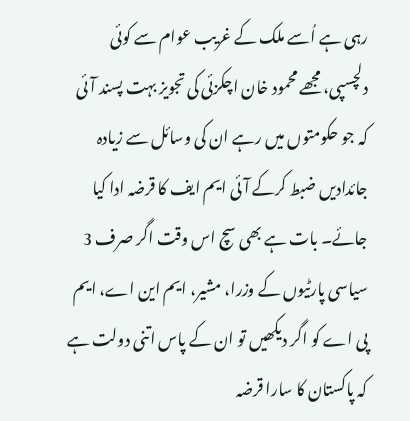رہی ہے اُسے ملک کے غریب عوام سے کوئی دلچسپی، مجھے محمود خان اچکزئی کی تجویز بہت پسند آئی کہ جو حکومتوں میں رہے ان کی وسائل سے زیادہ جائدادیں ضبط کرکے آئی ایم ایف کا قرضہ ادا کیا جائے۔ بات ہے بھی سچ اس وقت اگر صرف 3 سیاسی پارٹیوں کے وزرا، مشیر، ایم این اے، ایم پی اے کو اگر دیکھیں تو ان کے پاس اتنی دولت ہے کہ پاکستان کا سارا قرضہ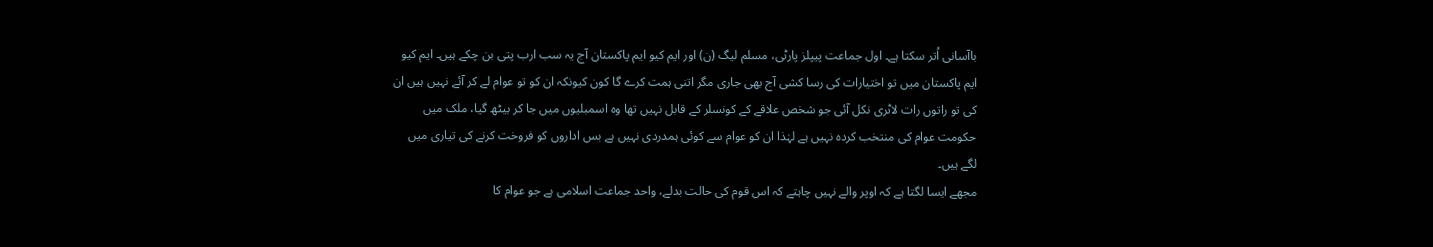باآسانی اُتر سکتا ہے۔ اول جماعت پیپلز پارٹی، مسلم لیگ (ن) اور ایم کیو ایم پاکستان آج یہ سب ارب پتی بن چکے ہیں۔ ایم کیو ایم پاکستان میں تو اختیارات کی رسا کشی آج بھی جاری مگر اتنی ہمت کرے گا کون کیونکہ ان کو تو عوام لے کر آئے نہیں ہیں ان کی تو راتوں رات لاٹری نکل آئی جو شخص علاقے کے کونسلر کے قابل نہیں تھا وہ اسمبلیوں میں جا کر بیٹھ گیا، ملک میں حکومت عوام کی منتخب کردہ نہیں ہے لہٰذا ان کو عوام سے کوئی ہمدردی نہیں ہے بس اداروں کو فروخت کرنے کی تیاری میں لگے ہیں۔
مجھے ایسا لگتا ہے کہ اوپر والے نہیں چاہتے کہ اس قوم کی حالت بدلے، واحد جماعت اسلامی ہے جو عوام کا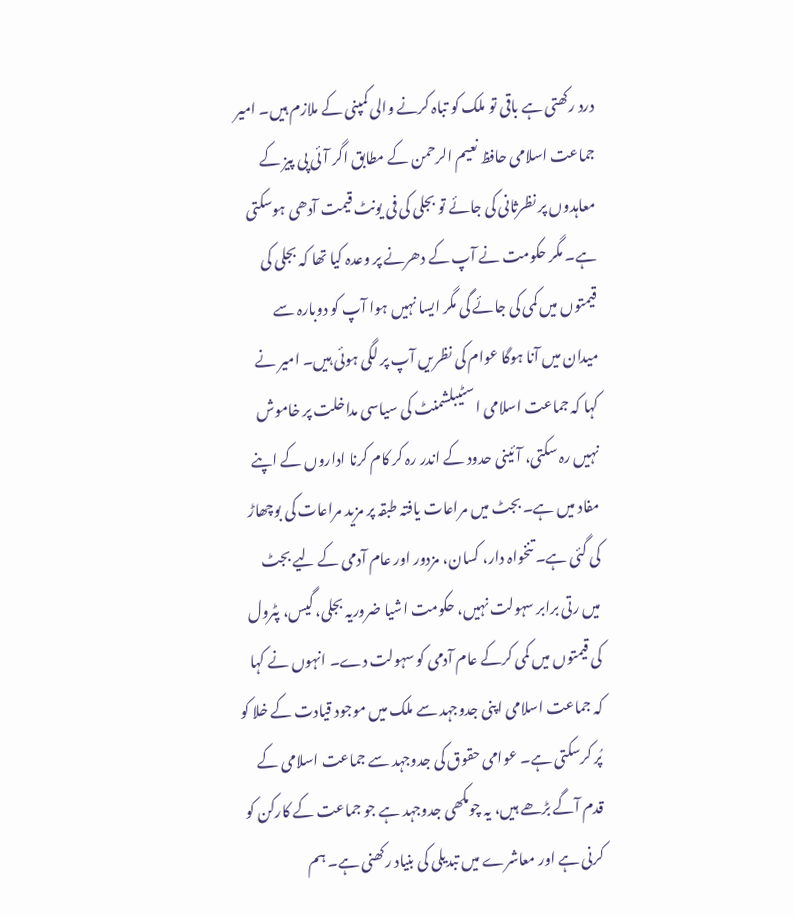درد رکھتی ہے باقی تو ملک کو تباہ کرنے والی کمپنی کے ملازم ہیں۔ امیر جماعت اسلامی حافظ نعیم الرحمن کے مطابق اگر آئی پی پیز کے معاہدوں پر نظرثانی کی جائے تو بجلی کی فی یونٹ قیمت آدھی ہوسکتی ہے۔ مگر حکومت نے آپ کے دھرنے پر وعدہ کیا تھا کہ بجلی کی قیمتوں میں کمی کی جائے گی مگر ایسا نہیں ہوا آپ کو دوبارہ سے میدان میں آنا ہوگا عوام کی نظریں آپ پر لگی ہوئی ہیں۔ امیر نے کہا کہ جماعت اسلامی اسٹیبلشمنٹ کی سیاسی مداخلت پر خاموش نہیں رہ سکتی، آئینی حدود کے اندر رہ کر کام کرنا اداروں کے اپنے مفاد میں ہے۔ بجٹ میں مراعات یافتہ طبقہ پر مزید مراعات کی بوچھاڑ کی گئی ہے۔ تنخواہ دار، کسان، مزدور اور عام آدمی کے لیے بجٹ میں رتی برابر سہولت نہیں، حکومت اشیا ضروریہ بجلی، گیس، پٹرول کی قیمتوں میں کمی کرکے عام آدمی کو سہولت دے۔ انہوں نے کہا کہ جماعت اسلامی اپنی جدوجہد سے ملک میں موجود قیادت کے خلا کو پُر کرسکتی ہے۔ عوامی حقوق کی جدوجہد سے جماعت اسلامی کے قدم آگے بڑھے ہیں، یہ چومکھی جدوجہد ہے جو جماعت کے کارکن کو کرنی ہے اور معاشرے میں تبدیلی کی بنیاد رکھنی ہے۔ ہم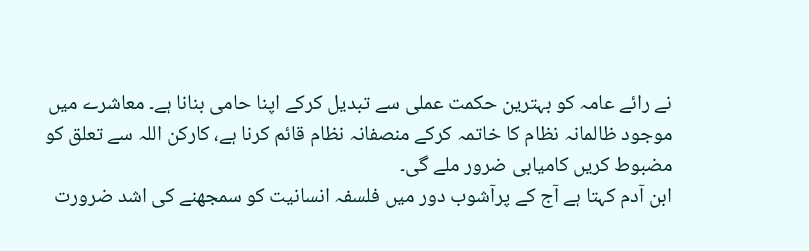نے رائے عامہ کو بہترین حکمت عملی سے تبدیل کرکے اپنا حامی بنانا ہے۔ معاشرے میں موجود ظالمانہ نظام کا خاتمہ کرکے منصفانہ نظام قائم کرنا ہے، کارکن اللہ سے تعلق کو مضبوط کریں کامیابی ضرور ملے گی۔
ابن آدم کہتا ہے آج کے پرآشوب دور میں فلسفہ انسانیت کو سمجھنے کی اشد ضرورت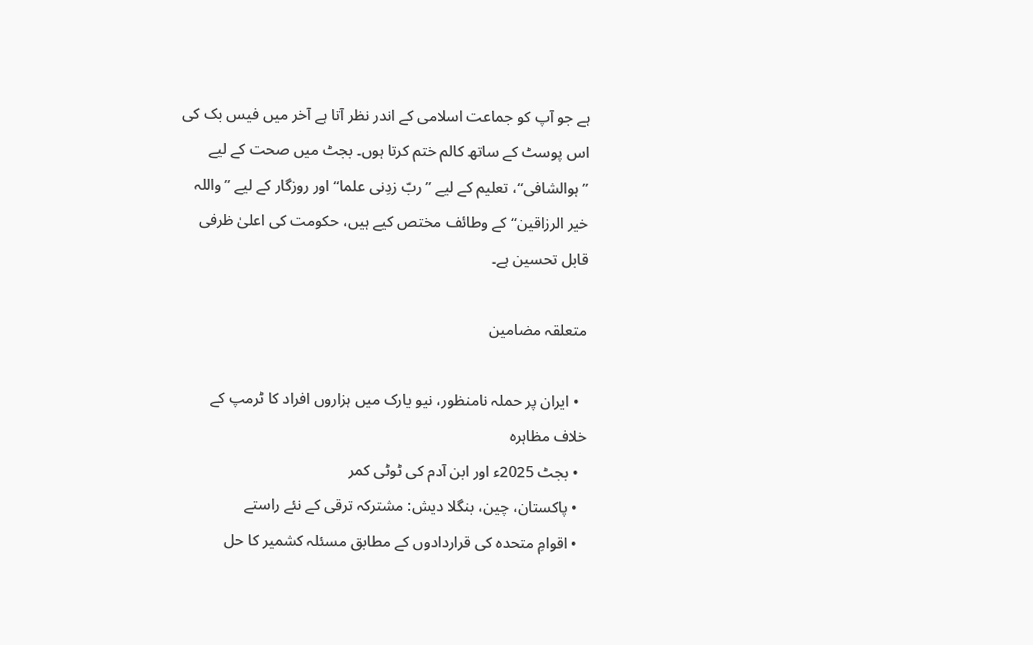ہے جو آپ کو جماعت اسلامی کے اندر نظر آتا ہے آخر میں فیس بک کی اس پوسٹ کے ساتھ کالم ختم کرتا ہوں۔ بجٹ میں صحت کے لیے ’’ہوالشافی‘‘، تعلیم کے لیے ’’ربّ زدِنی علما‘‘ اور روزگار کے لیے ’’واللہ خیر الرزاقین‘‘ کے وطائف مختص کیے ہیں، حکومت کی اعلیٰ ظرفی قابل تحسین ہے۔

متعلقہ مضامین

  • ایران پر حملہ نامنظور، نیو یارک میں ہزاروں افراد کا ٹرمپ کے خلاف مظاہرہ
  • بجٹ 2025ء اور ابن آدم کی ٹوٹی کمر
  • پاکستان، چین، بنگلا دیش: مشترکہ ترقی کے نئے راستے
  • اقوامِ متحدہ کی قراردادوں کے مطابق مسئلہ کشمیر کا حل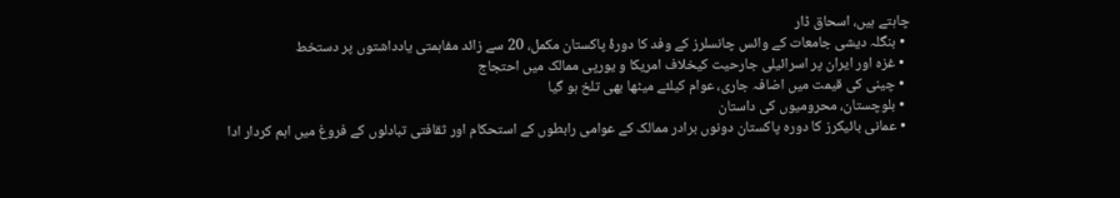چاہتے ہیں، اسحاق ڈار
  • بنگلہ دیشی جامعات کے وائس چانسلرز کے وفد کا دورۂ پاکستان مکمل، 20 سے زائد مفاہمتی یادداشتوں پر دستخط
  • غزہ اور ایران پر اسرائیلی جارحیت کیخلاف امریکا و یورپی ممالک میں احتجاج
  • چینی کی قیمت میں اضافہ جاری، عوام کیلئے میٹھا بھی تلخ ہو گیا
  • بلوچستان، محرومیوں کی داستان
  • عمانی بائیکرز کا دورہ پاکستان دونوں برادر ممالک کے عوامی رابطوں کے استحکام اور ثقافتی تبادلوں کے فروغ میں اہم کردار ادا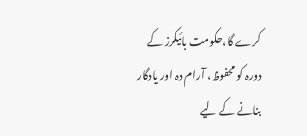کرے گا،حکومت بائیکرز کے دورہ کو محفوظ، آرام دہ اور یادگار بنانے کے لیے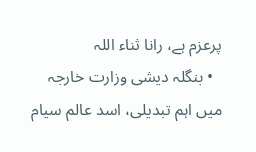پرعزم ہے، رانا ثناء اللہ
  • بنگلہ دیشی وزارت خارجہ میں اہم تبدیلی، اسد عالم سیام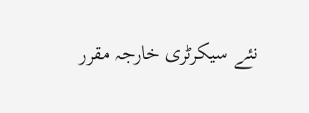نئے سیکرٹری خارجہ مقرر